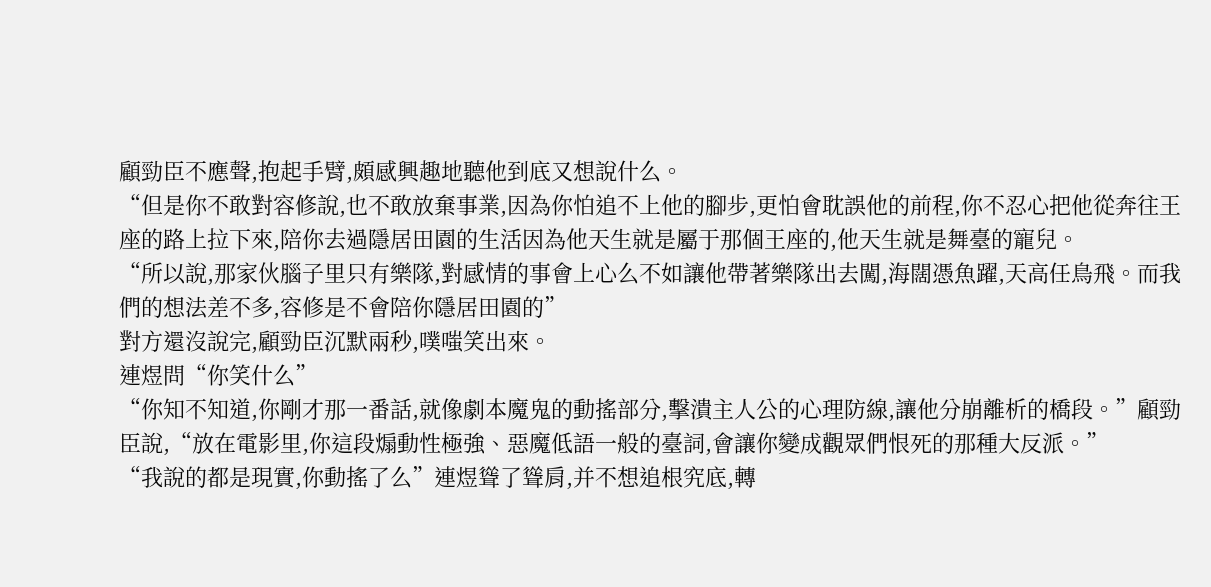顧勁臣不應聲,抱起手臂,頗感興趣地聽他到底又想說什么。
“但是你不敢對容修說,也不敢放棄事業,因為你怕追不上他的腳步,更怕會耽誤他的前程,你不忍心把他從奔往王座的路上拉下來,陪你去過隱居田園的生活因為他天生就是屬于那個王座的,他天生就是舞臺的寵兒。
“所以說,那家伙腦子里只有樂隊,對感情的事會上心么不如讓他帶著樂隊出去闖,海闊憑魚躍,天高任鳥飛。而我們的想法差不多,容修是不會陪你隱居田園的”
對方還沒說完,顧勁臣沉默兩秒,噗嗤笑出來。
連煜問“你笑什么”
“你知不知道,你剛才那一番話,就像劇本魔鬼的動搖部分,擊潰主人公的心理防線,讓他分崩離析的橋段。”顧勁臣說,“放在電影里,你這段煽動性極強、惡魔低語一般的臺詞,會讓你變成觀眾們恨死的那種大反派。”
“我說的都是現實,你動搖了么”連煜聳了聳肩,并不想追根究底,轉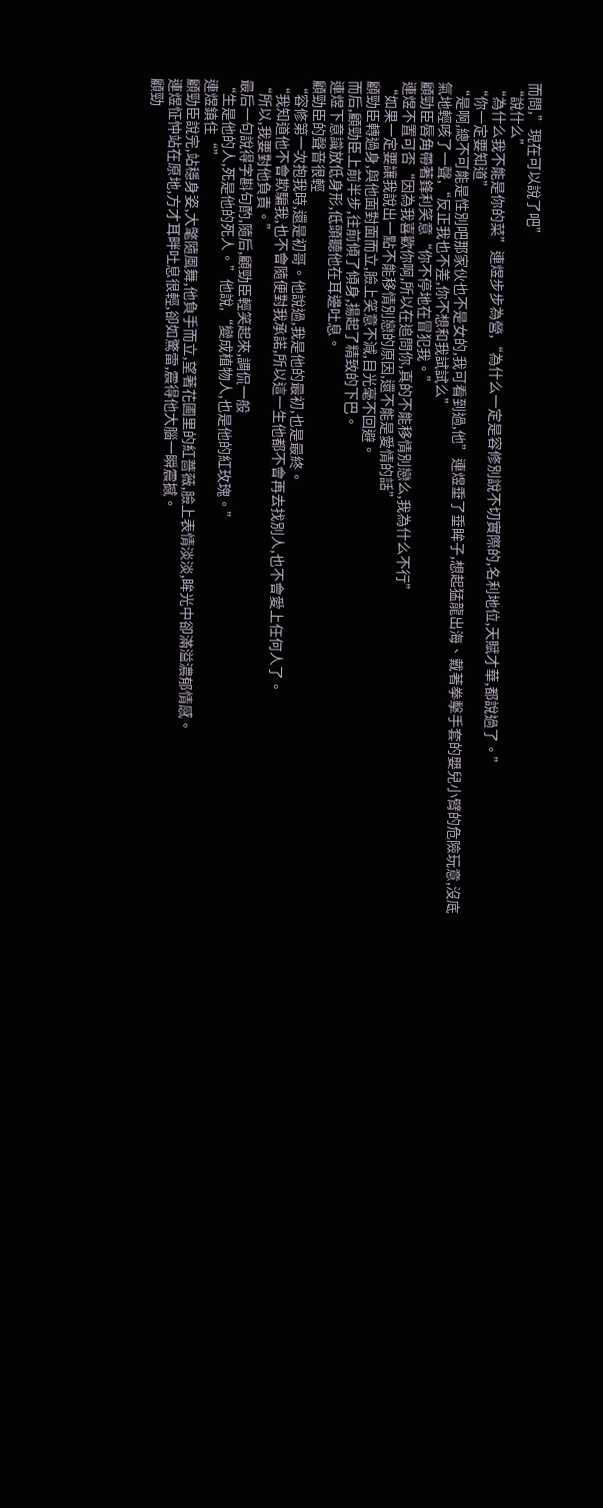而問,”現在可以說了吧”
“說什么”
“為什么我不能是你的菜”連煜步步為營,“為什么一定是容修別說不切實際的,名利地位,天賦才華,都說過了。”
“你一定要知道”
“是啊,總不可能是性別吧那家伙也不是女的,我可看到過,他”連煜垂了垂眸子,想起猛龍出海、戴著拳擊手套的嬰兒小臂的危險玩意,沒底氣地輕咳了一聲,“反正我也不差,你不想和我試試么”
顧勁臣唇角帶著鋒利笑意“你不停地在冒犯我。”
連煜不置可否“因為我喜歡你啊,所以在追問你,真的不能移情別戀么,我為什么不行”
“如果一定要讓我說出一點不能移情別戀的原因,還不能是愛情的話”
顧勁臣轉過身,與他面對面而立,臉上笑意不減,目光毫不回避。
而后,顧勁臣上前半步,往前傾了傾身,揚起了精致的下巴。
連煜下意識放低身形,低頭聽他在耳邊吐息。
顧勁臣的聲音很輕
“容修第一次抱我時,還是初哥。他說過,我是他的最初,也是最終。
“我知道他不會欺騙我,也不會隨便對我承諾,所以這一生他都不會再去找別人,也不會愛上任何人了。
“所以,我要對他負責。”
最后一句說得字斟句酌,隨后,顧勁臣輕笑起來,調侃一般
“生是他的人,死是他的死人。”他說,“變成植物人,也是他的紅玫瑰。”
連煜鎮住“”
顧勁臣說完,站穩身姿,大氅隨風舞,他負手而立,望著花圃里的紅薔薇,臉上表情淡淡,眸光中卻滿溢濃郁情感。
連煜怔忡站在原地,方才耳畔吐息很輕,卻如驚雷,震得他大腦一瞬震撼。
顧勁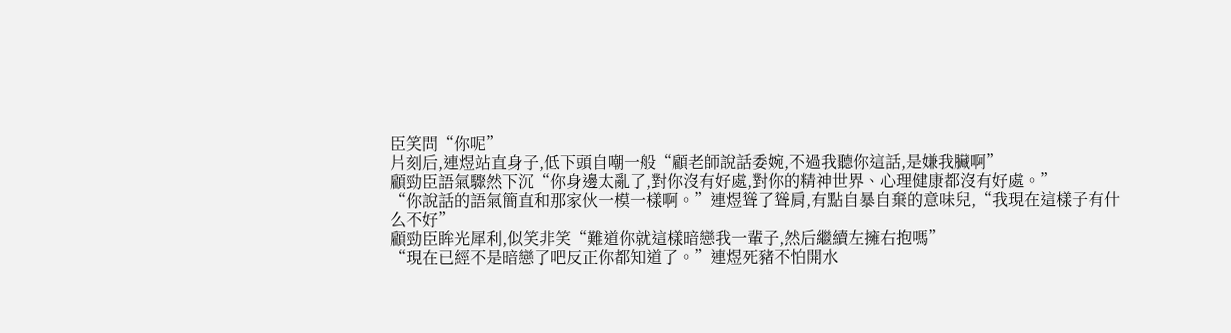臣笑問“你呢”
片刻后,連煜站直身子,低下頭自嘲一般“顧老師說話委婉,不過我聽你這話,是嫌我臟啊”
顧勁臣語氣驟然下沉“你身邊太亂了,對你沒有好處,對你的精神世界、心理健康都沒有好處。”
“你說話的語氣簡直和那家伙一模一樣啊。”連煜聳了聳肩,有點自暴自棄的意味兒,“我現在這樣子有什么不好”
顧勁臣眸光犀利,似笑非笑“難道你就這樣暗戀我一輩子,然后繼續左擁右抱嗎”
“現在已經不是暗戀了吧反正你都知道了。”連煜死豬不怕開水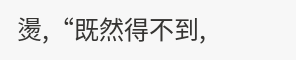燙,“既然得不到,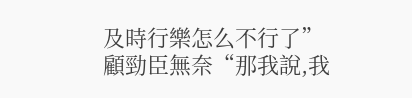及時行樂怎么不行了”
顧勁臣無奈“那我說,我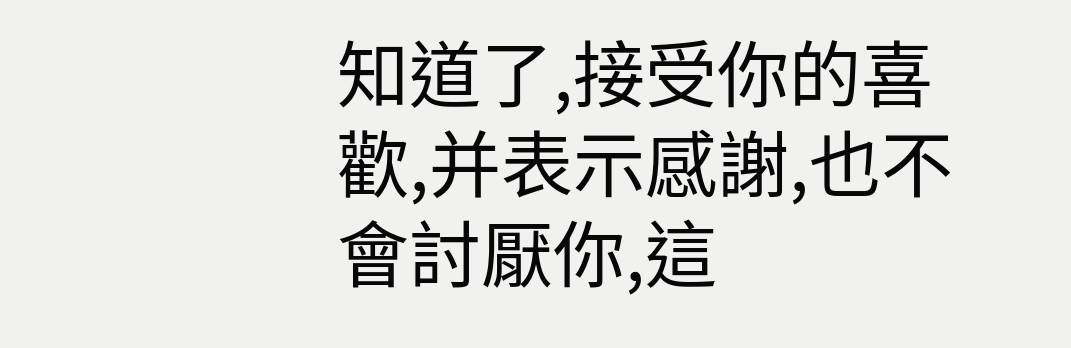知道了,接受你的喜歡,并表示感謝,也不會討厭你,這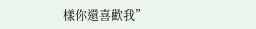樣你還喜歡我”